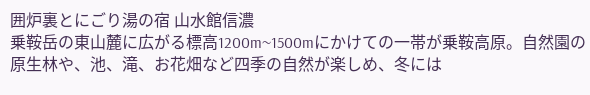囲炉裏とにごり湯の宿 山水館信濃
乗鞍岳の東山麓に広がる標高1200m~1500mにかけての一帯が乗鞍高原。自然園の原生林や、池、滝、お花畑など四季の自然が楽しめ、冬には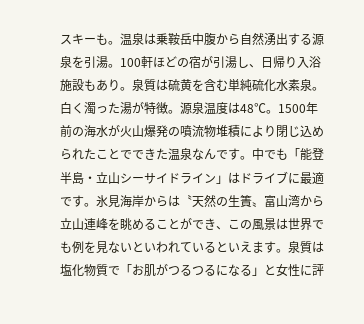スキーも。温泉は乗鞍岳中腹から自然湧出する源泉を引湯。100軒ほどの宿が引湯し、日帰り入浴施設もあり。泉質は硫黄を含む単純硫化水素泉。白く濁った湯が特徴。源泉温度は48℃。1500年前の海水が火山爆発の噴流物堆積により閉じ込められたことでできた温泉なんです。中でも「能登半島・立山シーサイドライン」はドライブに最適です。氷見海岸からは〝天然の生簀〟富山湾から立山連峰を眺めることができ、この風景は世界でも例を見ないといわれているといえます。泉質は塩化物質で「お肌がつるつるになる」と女性に評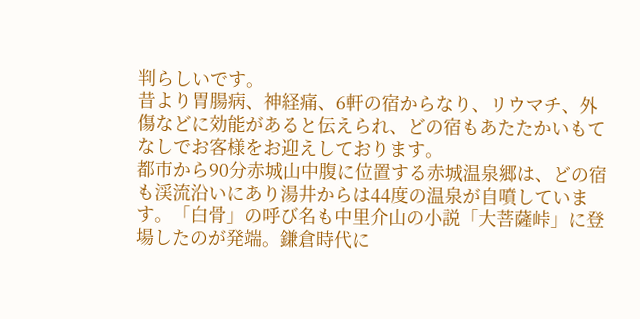判らしいです。
昔より胃腸病、神経痛、6軒の宿からなり、リウマチ、外傷などに効能があると伝えられ、どの宿もあたたかいもてなしでお客様をお迎えしております。
都市から90分赤城山中腹に位置する赤城温泉郷は、どの宿も渓流沿いにあり湯井からは44度の温泉が自噴しています。「白骨」の呼び名も中里介山の小説「大菩薩峠」に登場したのが発端。鎌倉時代に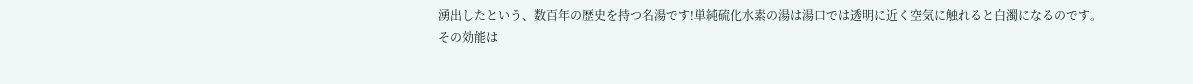湧出したという、数百年の歴史を持つ名湯です!単純硫化水素の湯は湯口では透明に近く空気に触れると白濁になるのです。
その効能は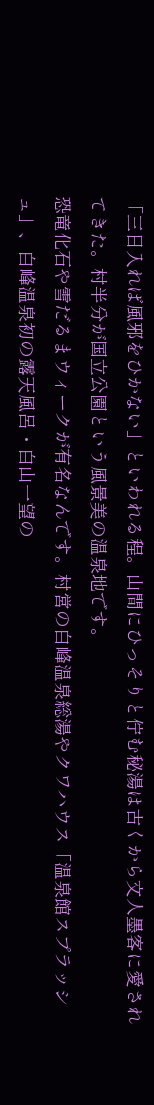「三日入れば風邪をひかない」といわれる程。山間にひっそりと佇む秘湯は古くから文人墨客に愛されてきた。村半分が国立公園という風景美の温泉地です。
恐竜化石や雪だるまウィークが有名なんです。村営の白峰温泉総湯やクワハウス「温泉館スプラッシュ」、白峰温泉初の露天風呂・白山一望の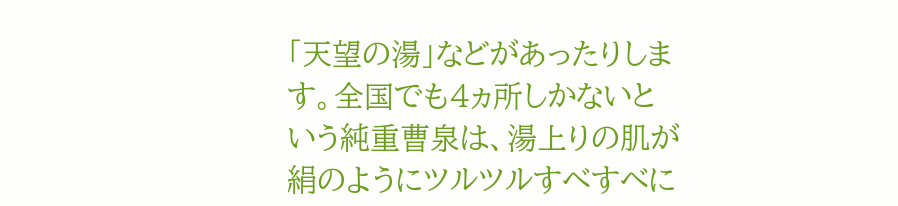「天望の湯」などがあったりします。全国でも4ヵ所しかないという純重曹泉は、湯上りの肌が絹のようにツルツルすべすべに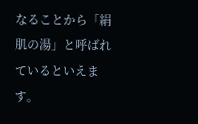なることから「絹肌の湯」と呼ばれているといえます。